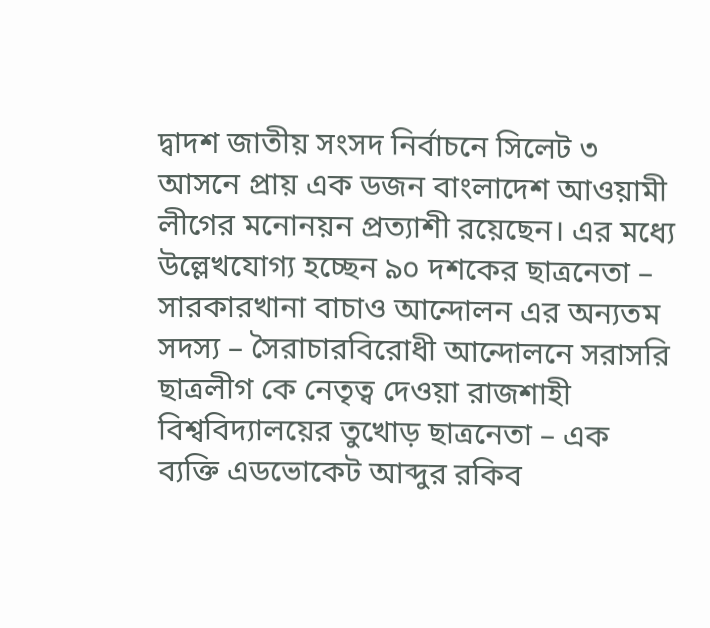দ্বাদশ জাতীয় সংসদ নির্বাচনে সিলেট ৩ আসনে প্রায় এক ডজন বাংলাদেশ আওয়ামী লীগের মনোনয়ন প্রত্যাশী রয়েছেন। এর মধ্যে উল্লেখযোগ্য হচ্ছেন ৯০ দশকের ছাত্রনেতা – সারকারখানা বাচাও আন্দোলন এর অন্যতম সদস্য – সৈরাচারবিরোধী আন্দোলনে সরাসরি ছাত্রলীগ কে নেতৃত্ব দেওয়া রাজশাহী বিশ্ববিদ্যালয়ের তুখোড় ছাত্রনেতা – এক ব্যক্তি এডভোকেট আব্দুর রকিব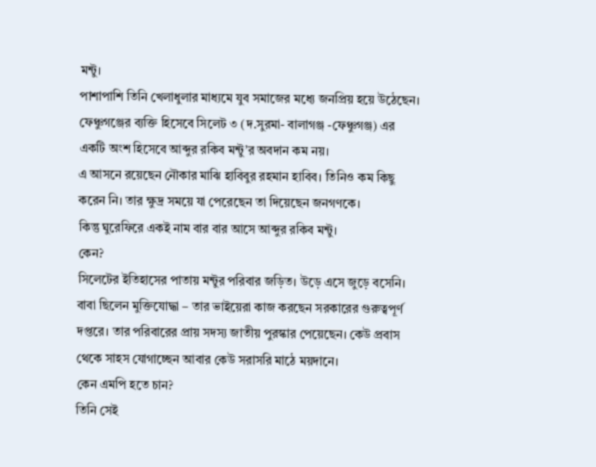মন্টু।
পাশাপাশি তিনি খেলাধুলার মাধ্যমে যুব সমাজের মধ্যে জনপ্রিয় হয়ে উঠেছেন। ফেঞ্চুগঞ্জের ব্যক্তি হিসেবে সিলেট ৩ (দ.সুরমা- বালাগঞ্জ -ফেঞ্চুগঞ্জ) এর একটি অংশ হিসেবে আব্দুর রকিব মন্টু’র অবদান কম নয়।
এ আসনে রয়েছেন নৌকার মাঝি হাবিবুর রহমান হাবিব। তিনিও কম কিছু করেন নি। তার ক্ষুদ্র সময়ে যা পেরেছেন তা দিয়েছেন জনগণকে।
কিন্তু ঘুরেফিরে একই নাম বার বার আসে আব্দুর রকিব মন্টু।
কেন?
সিলেটের ইতিহাসের পাতায় মন্টুর পরিবার জড়িত। উড়ে এসে জুড়ে বসেনি। বাবা ছিলেন মুক্তিযোদ্ধা – তার ভাইয়েরা কাজ করছেন সরকারের গুরুত্বপূর্ণ দপ্তরে। তার পরিবারের প্রায় সদস্য জাতীয় পুরস্কার পেয়েছেন। কেউ প্রবাস থেকে সাহস যোগাচ্ছেন আবার কেউ সরাসরি মাঠে ময়দানে।
কেন এমপি হতে চান?
তিনি সেই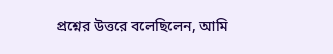প্রশ্নের উত্তরে বলেছিলেন, আমি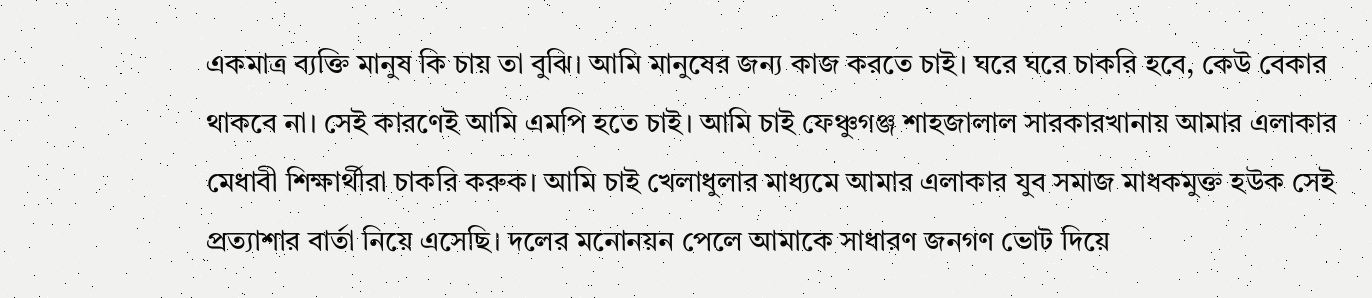একমাত্র ব্যক্তি মানুষ কি চায় তা বুঝি। আমি মানুষের জন্য কাজ করতে চাই। ঘরে ঘরে চাকরি হবে, কেউ বেকার থাকবে না। সেই কারণেই আমি এমপি হতে চাই। আমি চাই ফেঞ্চুগঞ্জ শাহজালাল সারকারখানায় আমার এলাকার মেধাবী শিক্ষার্থীরা চাকরি করুক। আমি চাই খেলাধুলার মাধ্যমে আমার এলাকার যুব সমাজ মাধকমুক্ত হউক সেই প্রত্যাশার বার্তা নিয়ে এসেছি। দলের মনোনয়ন পেলে আমাকে সাধারণ জনগণ ভোট দিয়ে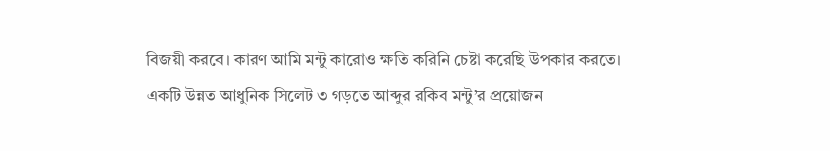বিজয়ী করবে। কারণ আমি মন্টু কারোও ক্ষতি করিনি চেষ্টা করেছি উপকার করতে।
একটি উন্নত আধুনিক সিলেট ৩ গড়তে আব্দুর রকিব মন্টু’র প্রয়োজন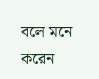বলে মনে করেন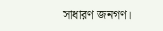সাধারণ জনগণ।